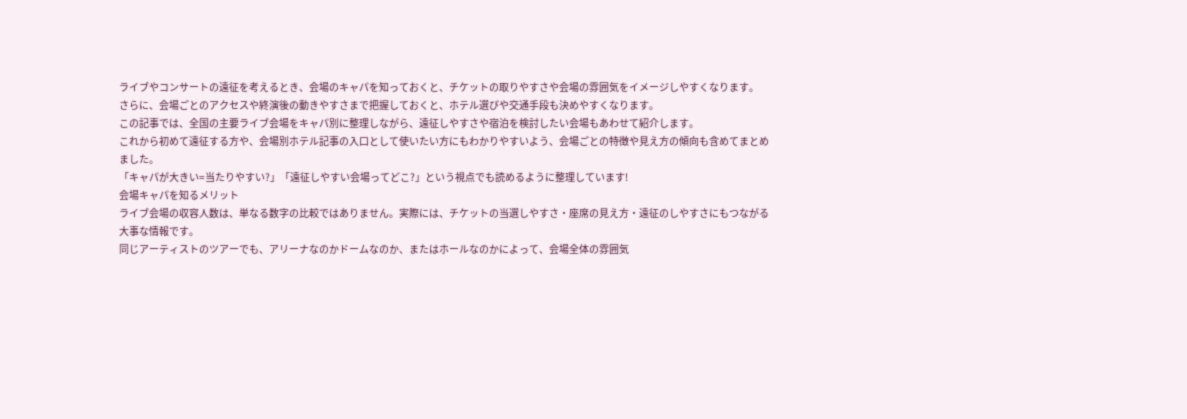ライブやコンサートの遠征を考えるとき、会場のキャパを知っておくと、チケットの取りやすさや会場の雰囲気をイメージしやすくなります。
さらに、会場ごとのアクセスや終演後の動きやすさまで把握しておくと、ホテル選びや交通手段も決めやすくなります。
この記事では、全国の主要ライブ会場をキャパ別に整理しながら、遠征しやすさや宿泊を検討したい会場もあわせて紹介します。
これから初めて遠征する方や、会場別ホテル記事の入口として使いたい方にもわかりやすいよう、会場ごとの特徴や見え方の傾向も含めてまとめました。
「キャパが大きい=当たりやすい?」「遠征しやすい会場ってどこ?」という視点でも読めるように整理しています!
会場キャパを知るメリット
ライブ会場の収容人数は、単なる数字の比較ではありません。実際には、チケットの当選しやすさ・座席の見え方・遠征のしやすさにもつながる大事な情報です。
同じアーティストのツアーでも、アリーナなのかドームなのか、またはホールなのかによって、会場全体の雰囲気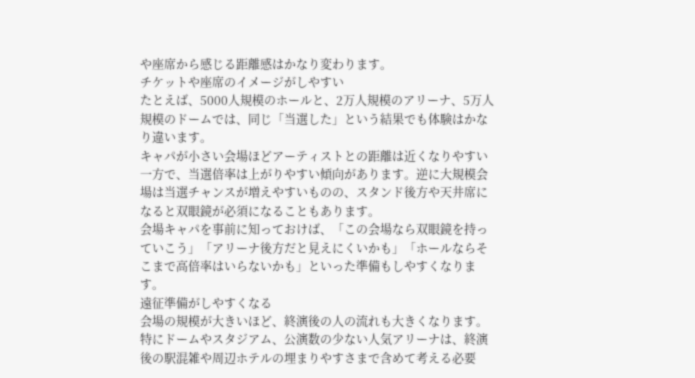や座席から感じる距離感はかなり変わります。
チケットや座席のイメージがしやすい
たとえば、5000人規模のホールと、2万人規模のアリーナ、5万人規模のドームでは、同じ「当選した」という結果でも体験はかなり違います。
キャパが小さい会場ほどアーティストとの距離は近くなりやすい一方で、当選倍率は上がりやすい傾向があります。逆に大規模会場は当選チャンスが増えやすいものの、スタンド後方や天井席になると双眼鏡が必須になることもあります。
会場キャパを事前に知っておけば、「この会場なら双眼鏡を持っていこう」「アリーナ後方だと見えにくいかも」「ホールならそこまで高倍率はいらないかも」といった準備もしやすくなります。
遠征準備がしやすくなる
会場の規模が大きいほど、終演後の人の流れも大きくなります。特にドームやスタジアム、公演数の少ない人気アリーナは、終演後の駅混雑や周辺ホテルの埋まりやすさまで含めて考える必要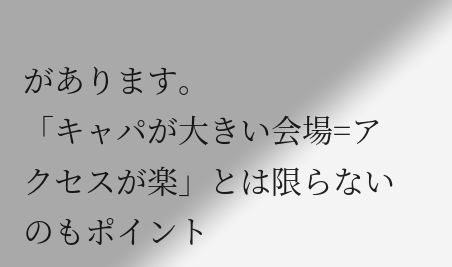があります。
「キャパが大きい会場=アクセスが楽」とは限らないのもポイント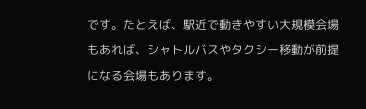です。たとえば、駅近で動きやすい大規模会場もあれば、シャトルバスやタクシー移動が前提になる会場もあります。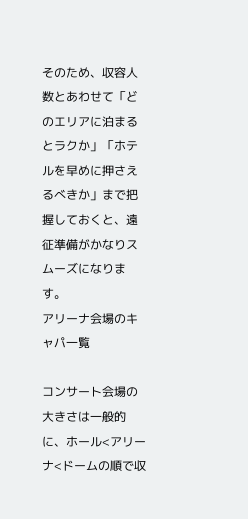そのため、収容人数とあわせて「どのエリアに泊まるとラクか」「ホテルを早めに押さえるべきか」まで把握しておくと、遠征準備がかなりスムーズになります。
アリーナ会場のキャパ一覧

コンサート会場の大きさは一般的に、ホール<アリーナ<ドームの順で収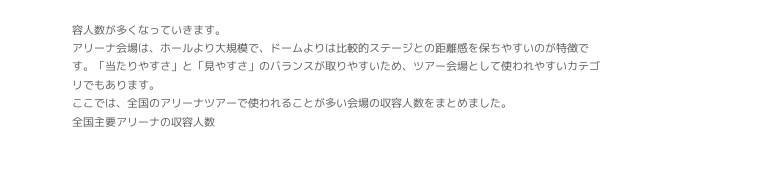容人数が多くなっていきます。
アリーナ会場は、ホールより大規模で、ドームよりは比較的ステージとの距離感を保ちやすいのが特徴です。「当たりやすさ」と「見やすさ」のバランスが取りやすいため、ツアー会場として使われやすいカテゴリでもあります。
ここでは、全国のアリーナツアーで使われることが多い会場の収容人数をまとめました。
全国主要アリーナの収容人数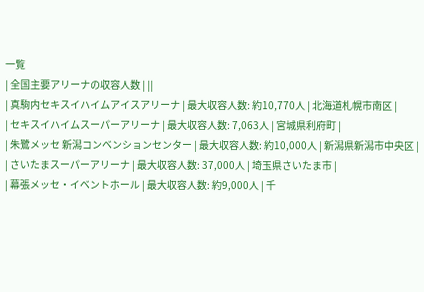一覧
| 全国主要アリーナの収容人数 | ||
| 真駒内セキスイハイムアイスアリーナ | 最大収容人数: 約10,770人 | 北海道札幌市南区 |
| セキスイハイムスーパーアリーナ | 最大収容人数: 7,063人 | 宮城県利府町 |
| 朱鷺メッセ 新潟コンベンションセンター | 最大収容人数: 約10,000人 | 新潟県新潟市中央区 |
| さいたまスーパーアリーナ | 最大収容人数: 37,000人 | 埼玉県さいたま市 |
| 幕張メッセ・イベントホール | 最大収容人数: 約9,000人 | 千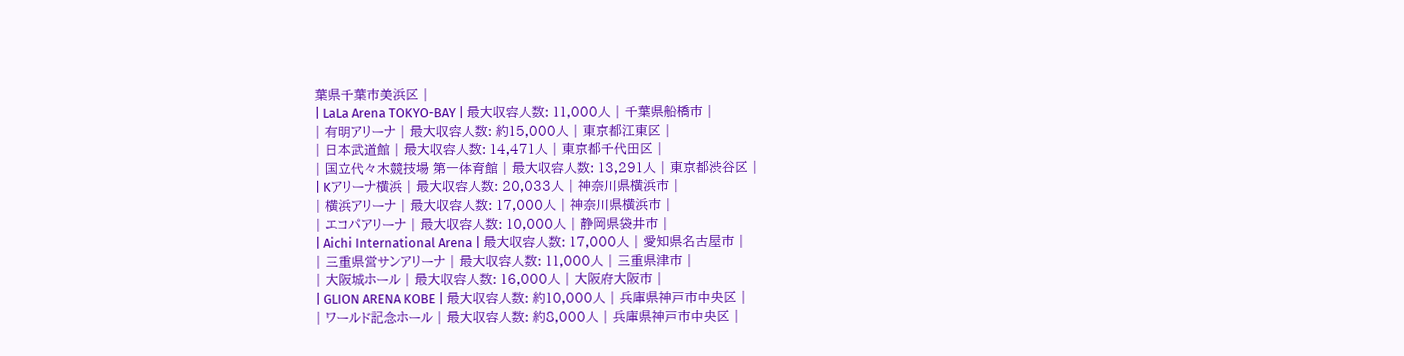葉県千葉市美浜区 |
| LaLa Arena TOKYO-BAY | 最大収容人数: 11,000人 | 千葉県船橋市 |
| 有明アリーナ | 最大収容人数: 約15,000人 | 東京都江東区 |
| 日本武道館 | 最大収容人数: 14,471人 | 東京都千代田区 |
| 国立代々木競技場 第一体育館 | 最大収容人数: 13,291人 | 東京都渋谷区 |
| Kアリーナ横浜 | 最大収容人数: 20,033人 | 神奈川県横浜市 |
| 横浜アリーナ | 最大収容人数: 17,000人 | 神奈川県横浜市 |
| エコパアリーナ | 最大収容人数: 10,000人 | 静岡県袋井市 |
| Aichi International Arena | 最大収容人数: 17,000人 | 愛知県名古屋市 |
| 三重県営サンアリーナ | 最大収容人数: 11,000人 | 三重県津市 |
| 大阪城ホール | 最大収容人数: 16,000人 | 大阪府大阪市 |
| GLION ARENA KOBE | 最大収容人数: 約10,000人 | 兵庫県神戸市中央区 |
| ワールド記念ホール | 最大収容人数: 約8,000人 | 兵庫県神戸市中央区 |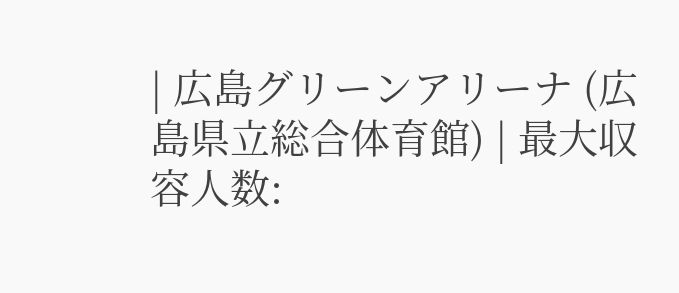| 広島グリーンアリーナ (広島県立総合体育館) | 最大収容人数: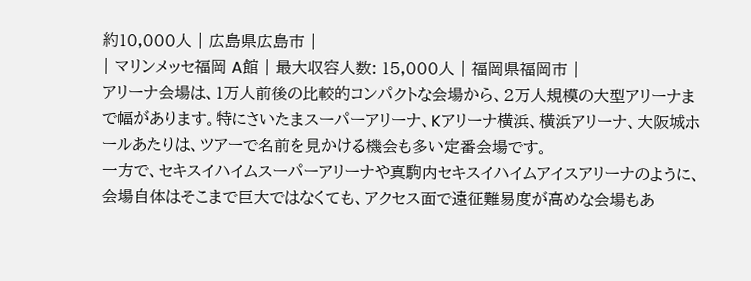約10,000人 | 広島県広島市 |
| マリンメッセ福岡 A館 | 最大収容人数: 15,000人 | 福岡県福岡市 |
アリーナ会場は、1万人前後の比較的コンパクトな会場から、2万人規模の大型アリーナまで幅があります。特にさいたまスーパーアリーナ、Kアリーナ横浜、横浜アリーナ、大阪城ホールあたりは、ツアーで名前を見かける機会も多い定番会場です。
一方で、セキスイハイムスーパーアリーナや真駒内セキスイハイムアイスアリーナのように、会場自体はそこまで巨大ではなくても、アクセス面で遠征難易度が高めな会場もあ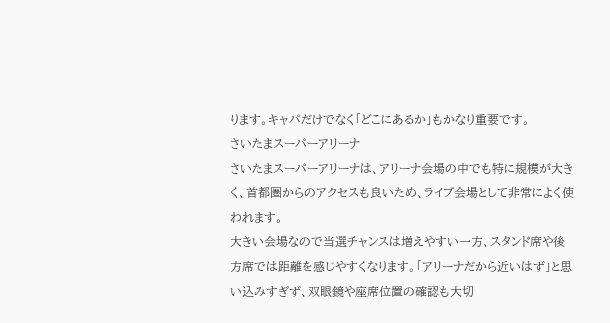ります。キャパだけでなく「どこにあるか」もかなり重要です。
さいたまスーパーアリーナ
さいたまスーパーアリーナは、アリーナ会場の中でも特に規模が大きく、首都圏からのアクセスも良いため、ライブ会場として非常によく使われます。
大きい会場なので当選チャンスは増えやすい一方、スタンド席や後方席では距離を感じやすくなります。「アリーナだから近いはず」と思い込みすぎず、双眼鏡や座席位置の確認も大切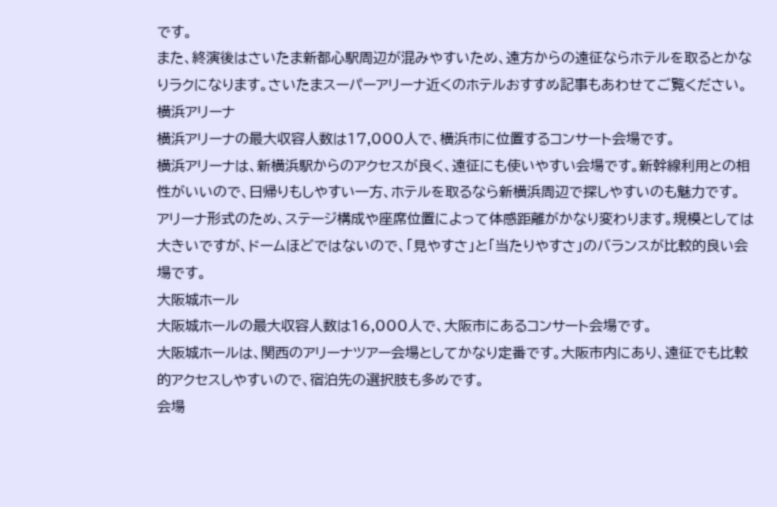です。
また、終演後はさいたま新都心駅周辺が混みやすいため、遠方からの遠征ならホテルを取るとかなりラクになります。さいたまスーパーアリーナ近くのホテルおすすめ記事もあわせてご覧ください。
横浜アリーナ
横浜アリーナの最大収容人数は17,000人で、横浜市に位置するコンサート会場です。
横浜アリーナは、新横浜駅からのアクセスが良く、遠征にも使いやすい会場です。新幹線利用との相性がいいので、日帰りもしやすい一方、ホテルを取るなら新横浜周辺で探しやすいのも魅力です。
アリーナ形式のため、ステージ構成や座席位置によって体感距離がかなり変わります。規模としては大きいですが、ドームほどではないので、「見やすさ」と「当たりやすさ」のバランスが比較的良い会場です。
大阪城ホール
大阪城ホールの最大収容人数は16,000人で、大阪市にあるコンサート会場です。
大阪城ホールは、関西のアリーナツアー会場としてかなり定番です。大阪市内にあり、遠征でも比較的アクセスしやすいので、宿泊先の選択肢も多めです。
会場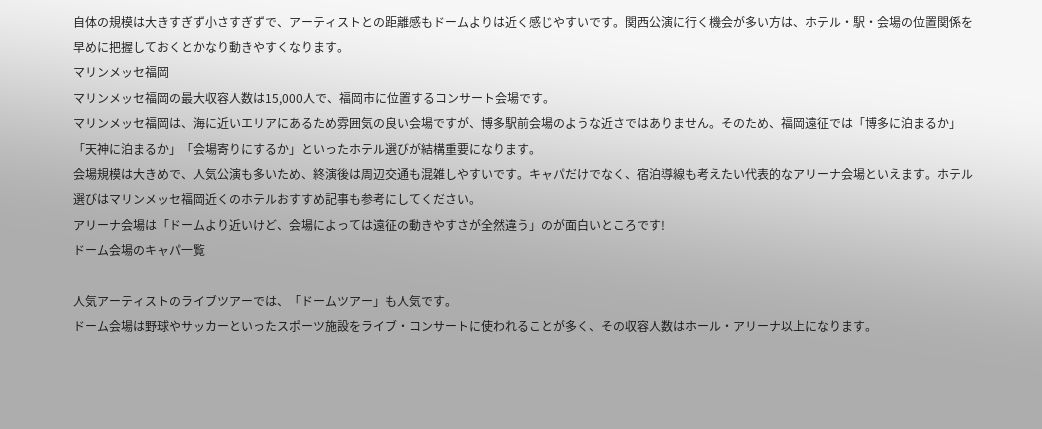自体の規模は大きすぎず小さすぎずで、アーティストとの距離感もドームよりは近く感じやすいです。関西公演に行く機会が多い方は、ホテル・駅・会場の位置関係を早めに把握しておくとかなり動きやすくなります。
マリンメッセ福岡
マリンメッセ福岡の最大収容人数は15,000人で、福岡市に位置するコンサート会場です。
マリンメッセ福岡は、海に近いエリアにあるため雰囲気の良い会場ですが、博多駅前会場のような近さではありません。そのため、福岡遠征では「博多に泊まるか」「天神に泊まるか」「会場寄りにするか」といったホテル選びが結構重要になります。
会場規模は大きめで、人気公演も多いため、終演後は周辺交通も混雑しやすいです。キャパだけでなく、宿泊導線も考えたい代表的なアリーナ会場といえます。ホテル選びはマリンメッセ福岡近くのホテルおすすめ記事も参考にしてください。
アリーナ会場は「ドームより近いけど、会場によっては遠征の動きやすさが全然違う」のが面白いところです!
ドーム会場のキャパ一覧

人気アーティストのライブツアーでは、「ドームツアー」も人気です。
ドーム会場は野球やサッカーといったスポーツ施設をライブ・コンサートに使われることが多く、その収容人数はホール・アリーナ以上になります。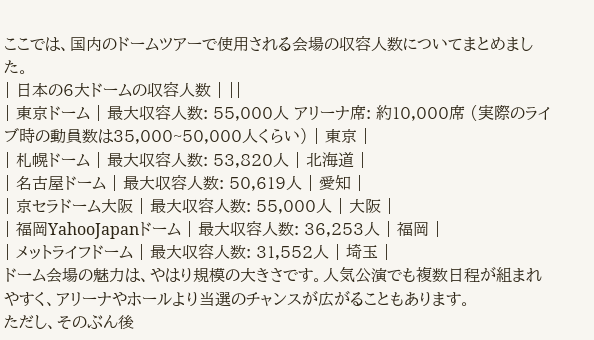ここでは、国内のドームツアーで使用される会場の収容人数についてまとめました。
| 日本の6大ドームの収容人数 | ||
| 東京ドーム | 最大収容人数: 55,000人 アリーナ席: 約10,000席 (実際のライブ時の動員数は35,000~50,000人くらい) | 東京 |
| 札幌ドーム | 最大収容人数: 53,820人 | 北海道 |
| 名古屋ドーム | 最大収容人数: 50,619人 | 愛知 |
| 京セラドーム大阪 | 最大収容人数: 55,000人 | 大阪 |
| 福岡YahooJapanドーム | 最大収容人数: 36,253人 | 福岡 |
| メットライフドーム | 最大収容人数: 31,552人 | 埼玉 |
ドーム会場の魅力は、やはり規模の大きさです。人気公演でも複数日程が組まれやすく、アリーナやホールより当選のチャンスが広がることもあります。
ただし、そのぶん後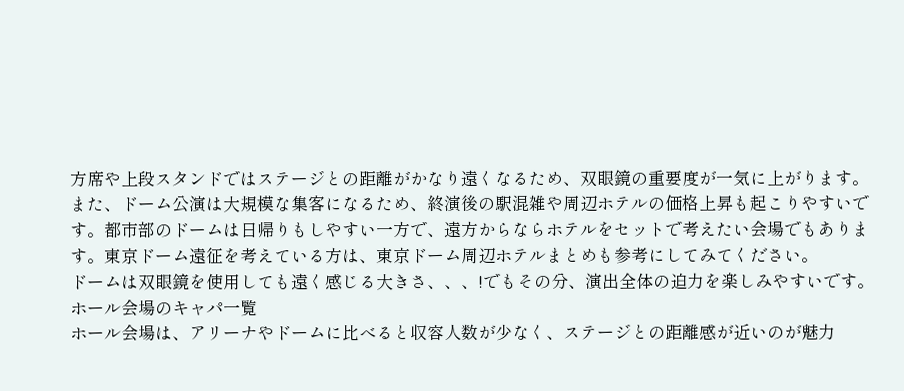方席や上段スタンドではステージとの距離がかなり遠くなるため、双眼鏡の重要度が一気に上がります。
また、ドーム公演は大規模な集客になるため、終演後の駅混雑や周辺ホテルの価格上昇も起こりやすいです。都市部のドームは日帰りもしやすい一方で、遠方からならホテルをセットで考えたい会場でもあります。東京ドーム遠征を考えている方は、東京ドーム周辺ホテルまとめも参考にしてみてください。
ドームは双眼鏡を使用しても遠く感じる大きさ、、、!でもその分、演出全体の迫力を楽しみやすいです。
ホール会場のキャパ一覧
ホール会場は、アリーナやドームに比べると収容人数が少なく、ステージとの距離感が近いのが魅力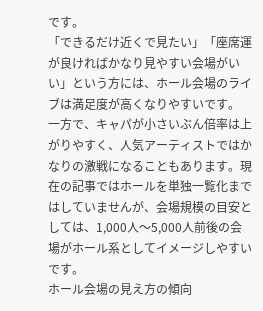です。
「できるだけ近くで見たい」「座席運が良ければかなり見やすい会場がいい」という方には、ホール会場のライブは満足度が高くなりやすいです。
一方で、キャパが小さいぶん倍率は上がりやすく、人気アーティストではかなりの激戦になることもあります。現在の記事ではホールを単独一覧化まではしていませんが、会場規模の目安としては、1,000人〜5,000人前後の会場がホール系としてイメージしやすいです。
ホール会場の見え方の傾向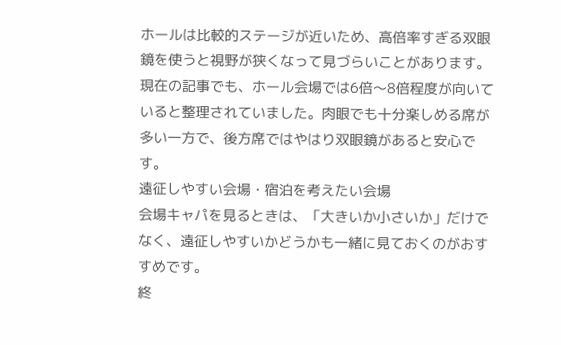ホールは比較的ステージが近いため、高倍率すぎる双眼鏡を使うと視野が狭くなって見づらいことがあります。
現在の記事でも、ホール会場では6倍〜8倍程度が向いていると整理されていました。肉眼でも十分楽しめる席が多い一方で、後方席ではやはり双眼鏡があると安心です。
遠征しやすい会場・宿泊を考えたい会場
会場キャパを見るときは、「大きいか小さいか」だけでなく、遠征しやすいかどうかも一緒に見ておくのがおすすめです。
終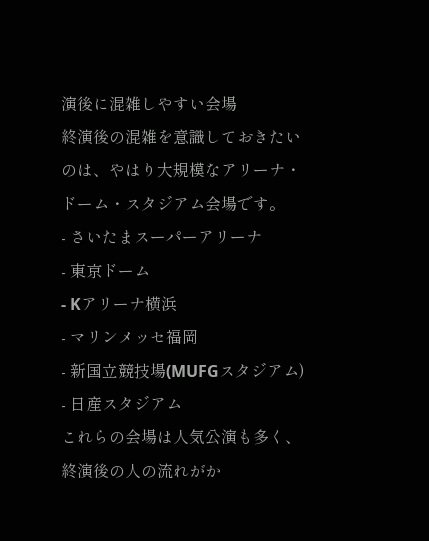演後に混雑しやすい会場
終演後の混雑を意識しておきたいのは、やはり大規模なアリーナ・ドーム・スタジアム会場です。
- さいたまスーパーアリーナ
- 東京ドーム
- Kアリーナ横浜
- マリンメッセ福岡
- 新国立競技場(MUFGスタジアム)
- 日産スタジアム
これらの会場は人気公演も多く、終演後の人の流れがか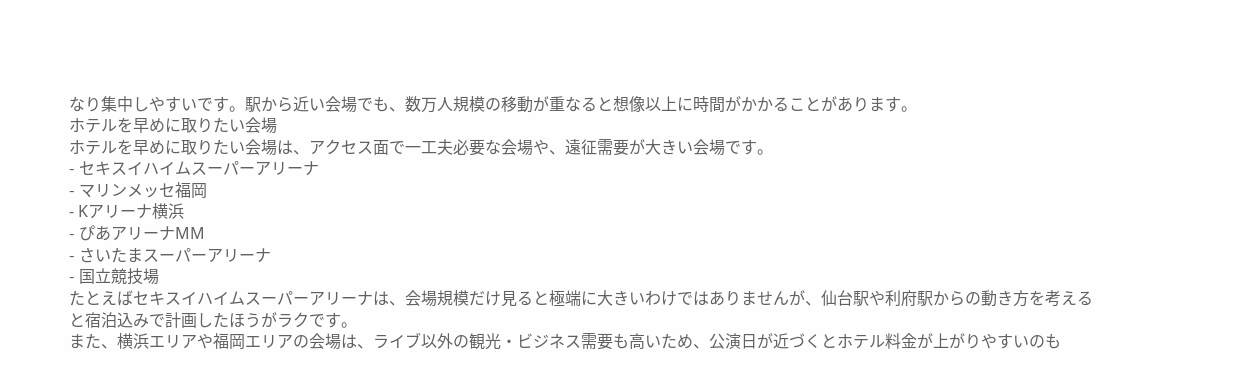なり集中しやすいです。駅から近い会場でも、数万人規模の移動が重なると想像以上に時間がかかることがあります。
ホテルを早めに取りたい会場
ホテルを早めに取りたい会場は、アクセス面で一工夫必要な会場や、遠征需要が大きい会場です。
- セキスイハイムスーパーアリーナ
- マリンメッセ福岡
- Kアリーナ横浜
- ぴあアリーナMM
- さいたまスーパーアリーナ
- 国立競技場
たとえばセキスイハイムスーパーアリーナは、会場規模だけ見ると極端に大きいわけではありませんが、仙台駅や利府駅からの動き方を考えると宿泊込みで計画したほうがラクです。
また、横浜エリアや福岡エリアの会場は、ライブ以外の観光・ビジネス需要も高いため、公演日が近づくとホテル料金が上がりやすいのも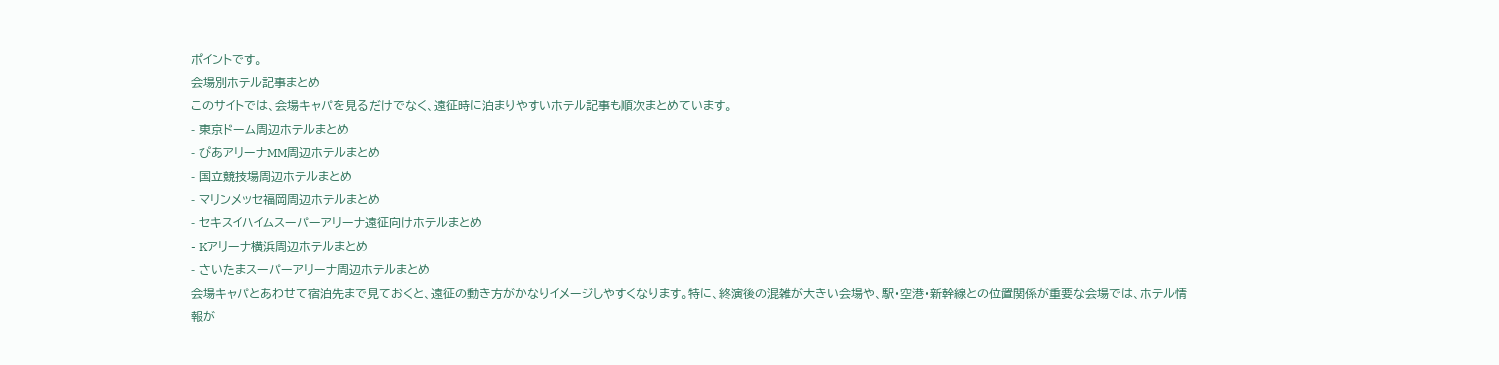ポイントです。
会場別ホテル記事まとめ
このサイトでは、会場キャパを見るだけでなく、遠征時に泊まりやすいホテル記事も順次まとめています。
- 東京ドーム周辺ホテルまとめ
- ぴあアリーナMM周辺ホテルまとめ
- 国立競技場周辺ホテルまとめ
- マリンメッセ福岡周辺ホテルまとめ
- セキスイハイムスーパーアリーナ遠征向けホテルまとめ
- Kアリーナ横浜周辺ホテルまとめ
- さいたまスーパーアリーナ周辺ホテルまとめ
会場キャパとあわせて宿泊先まで見ておくと、遠征の動き方がかなりイメージしやすくなります。特に、終演後の混雑が大きい会場や、駅・空港・新幹線との位置関係が重要な会場では、ホテル情報が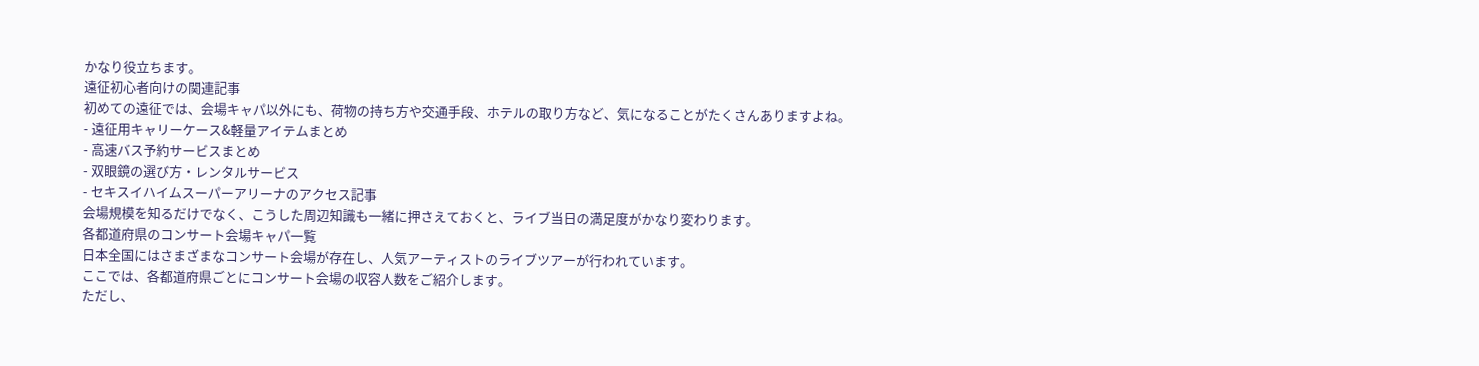かなり役立ちます。
遠征初心者向けの関連記事
初めての遠征では、会場キャパ以外にも、荷物の持ち方や交通手段、ホテルの取り方など、気になることがたくさんありますよね。
- 遠征用キャリーケース&軽量アイテムまとめ
- 高速バス予約サービスまとめ
- 双眼鏡の選び方・レンタルサービス
- セキスイハイムスーパーアリーナのアクセス記事
会場規模を知るだけでなく、こうした周辺知識も一緒に押さえておくと、ライブ当日の満足度がかなり変わります。
各都道府県のコンサート会場キャパ一覧
日本全国にはさまざまなコンサート会場が存在し、人気アーティストのライブツアーが行われています。
ここでは、各都道府県ごとにコンサート会場の収容人数をご紹介します。
ただし、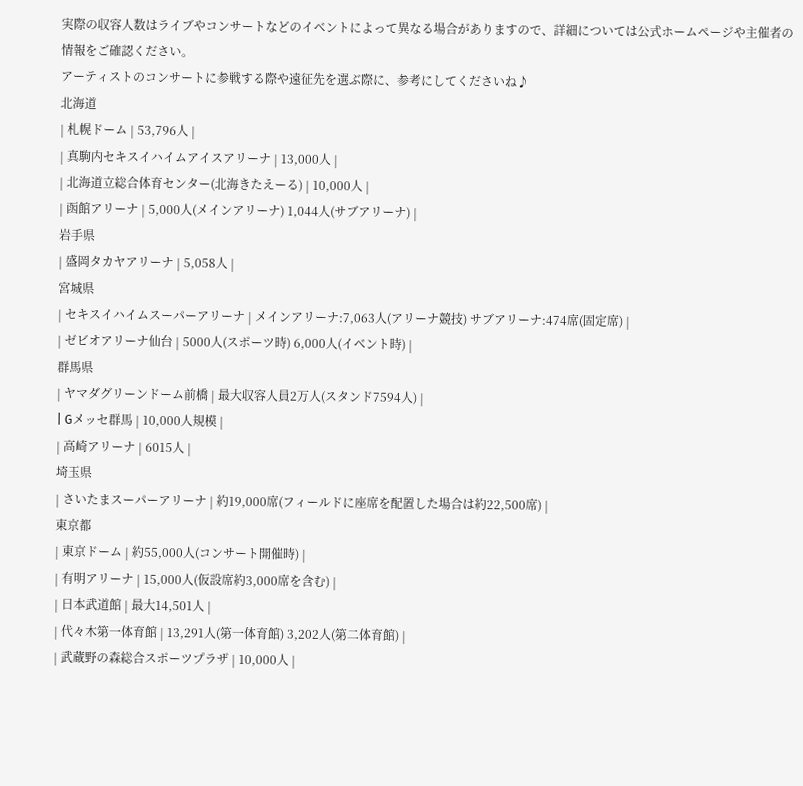実際の収容人数はライブやコンサートなどのイベントによって異なる場合がありますので、詳細については公式ホームページや主催者の情報をご確認ください。
アーティストのコンサートに参戦する際や遠征先を選ぶ際に、参考にしてくださいね♪
北海道
| 札幌ドーム | 53,796人 |
| 真駒内セキスイハイムアイスアリーナ | 13,000人 |
| 北海道立総合体育センター(北海きたえーる) | 10,000人 |
| 函館アリーナ | 5,000人(メインアリーナ) 1,044人(サブアリーナ) |
岩手県
| 盛岡タカヤアリーナ | 5,058人 |
宮城県
| セキスイハイムスーパーアリーナ | メインアリーナ:7,063人(アリーナ競技) サブアリーナ:474席(固定席) |
| ゼビオアリーナ仙台 | 5000人(スポーツ時) 6,000人(イベント時) |
群馬県
| ヤマダグリーンドーム前橋 | 最大収容人員2万人(スタンド7594人) |
| Gメッセ群馬 | 10,000人規模 |
| 高崎アリーナ | 6015人 |
埼玉県
| さいたまスーパーアリーナ | 約19,000席(フィールドに座席を配置した場合は約22,500席) |
東京都
| 東京ドーム | 約55,000人(コンサート開催時) |
| 有明アリーナ | 15,000人(仮設席約3,000席を含む) |
| 日本武道館 | 最大14,501人 |
| 代々木第一体育館 | 13,291人(第一体育館) 3,202人(第二体育館) |
| 武蔵野の森総合スポーツプラザ | 10,000人 |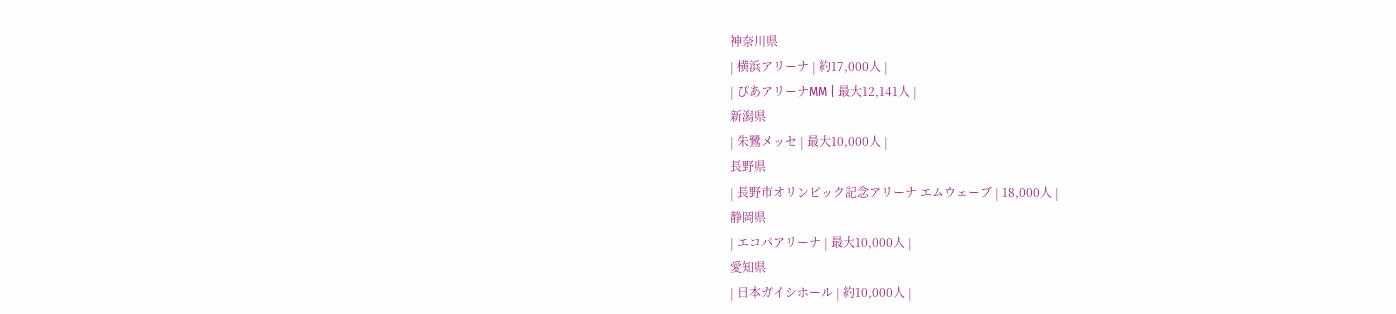神奈川県
| 横浜アリーナ | 約17,000人 |
| ぴあアリーナMM | 最大12,141人 |
新潟県
| 朱鷺メッセ | 最大10,000人 |
長野県
| 長野市オリンピック記念アリーナ エムウェーブ | 18,000人 |
静岡県
| エコパアリーナ | 最大10,000人 |
愛知県
| 日本ガイシホール | 約10,000人 |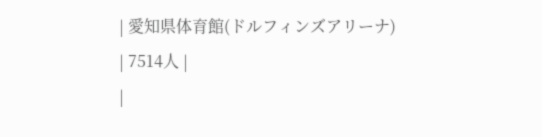| 愛知県体育館(ドルフィンズアリーナ) | 7514人 |
|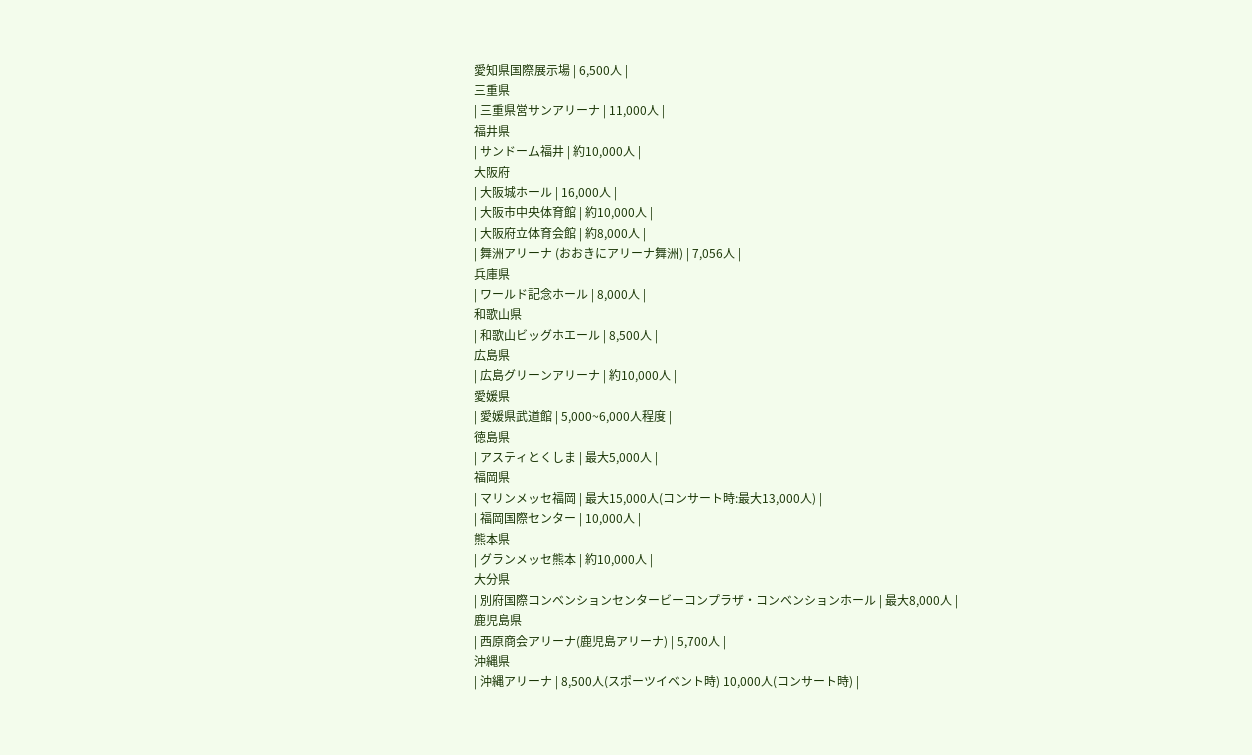愛知県国際展示場 | 6,500人 |
三重県
| 三重県営サンアリーナ | 11,000人 |
福井県
| サンドーム福井 | 約10,000人 |
大阪府
| 大阪城ホール | 16,000人 |
| 大阪市中央体育館 | 約10,000人 |
| 大阪府立体育会館 | 約8,000人 |
| 舞洲アリーナ (おおきにアリーナ舞洲) | 7,056人 |
兵庫県
| ワールド記念ホール | 8,000人 |
和歌山県
| 和歌山ビッグホエール | 8,500人 |
広島県
| 広島グリーンアリーナ | 約10,000人 |
愛媛県
| 愛媛県武道館 | 5,000~6,000人程度 |
徳島県
| アスティとくしま | 最大5,000人 |
福岡県
| マリンメッセ福岡 | 最大15,000人(コンサート時:最大13,000人) |
| 福岡国際センター | 10,000人 |
熊本県
| グランメッセ熊本 | 約10,000人 |
大分県
| 別府国際コンベンションセンタービーコンプラザ・コンベンションホール | 最大8,000人 |
鹿児島県
| 西原商会アリーナ(鹿児島アリーナ) | 5,700人 |
沖縄県
| 沖縄アリーナ | 8,500人(スポーツイベント時) 10,000人(コンサート時) |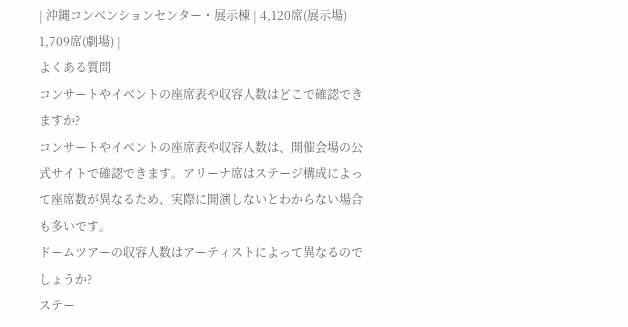| 沖縄コンベンションセンター・展示棟 | 4,120席(展示場) 1,709席(劇場) |
よくある質問
コンサートやイベントの座席表や収容人数はどこで確認できますか?
コンサートやイベントの座席表や収容人数は、開催会場の公式サイトで確認できます。アリーナ席はステージ構成によって座席数が異なるため、実際に開演しないとわからない場合も多いです。
ドームツアーの収容人数はアーティストによって異なるのでしょうか?
ステー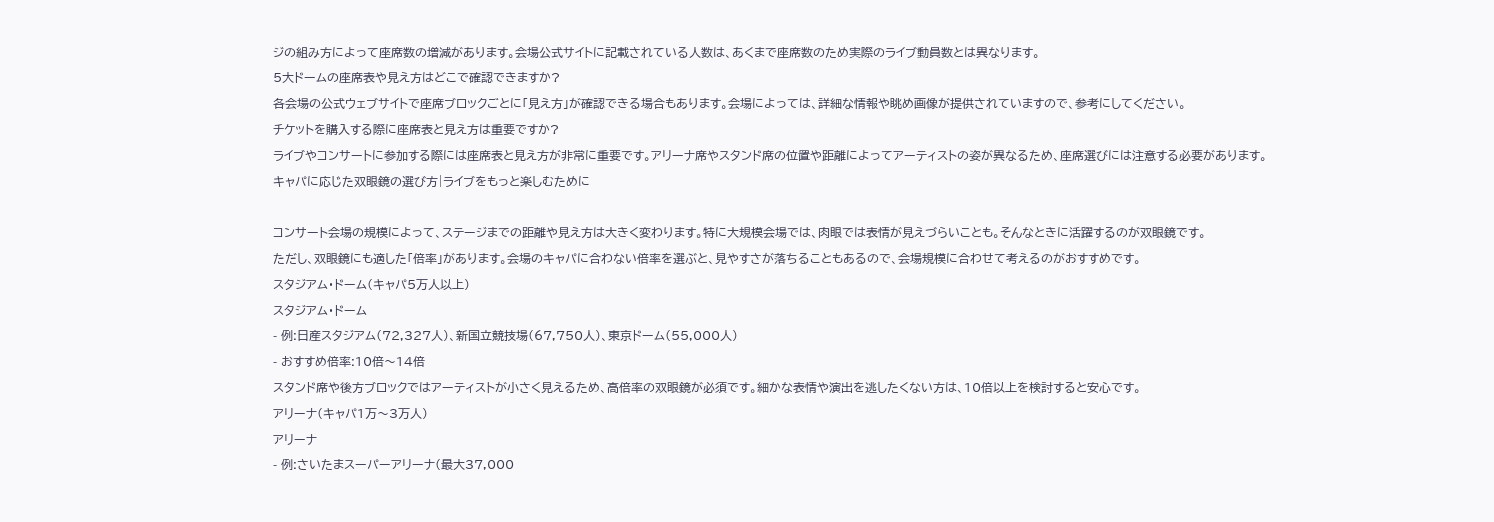ジの組み方によって座席数の増減があります。会場公式サイトに記載されている人数は、あくまで座席数のため実際のライブ動員数とは異なります。
5大ドームの座席表や見え方はどこで確認できますか?
各会場の公式ウェブサイトで座席ブロックごとに「見え方」が確認できる場合もあります。会場によっては、詳細な情報や眺め画像が提供されていますので、参考にしてください。
チケットを購入する際に座席表と見え方は重要ですか?
ライブやコンサートに参加する際には座席表と見え方が非常に重要です。アリーナ席やスタンド席の位置や距離によってアーティストの姿が異なるため、座席選びには注意する必要があります。
キャパに応じた双眼鏡の選び方|ライブをもっと楽しむために

コンサート会場の規模によって、ステージまでの距離や見え方は大きく変わります。特に大規模会場では、肉眼では表情が見えづらいことも。そんなときに活躍するのが双眼鏡です。
ただし、双眼鏡にも適した「倍率」があります。会場のキャパに合わない倍率を選ぶと、見やすさが落ちることもあるので、会場規模に合わせて考えるのがおすすめです。
スタジアム・ドーム(キャパ5万人以上)
スタジアム・ドーム
- 例:日産スタジアム(72,327人)、新国立競技場(67,750人)、東京ドーム(55,000人)
- おすすめ倍率:10倍〜14倍
スタンド席や後方ブロックではアーティストが小さく見えるため、高倍率の双眼鏡が必須です。細かな表情や演出を逃したくない方は、10倍以上を検討すると安心です。
アリーナ(キャパ1万〜3万人)
アリーナ
- 例:さいたまスーパーアリーナ(最大37,000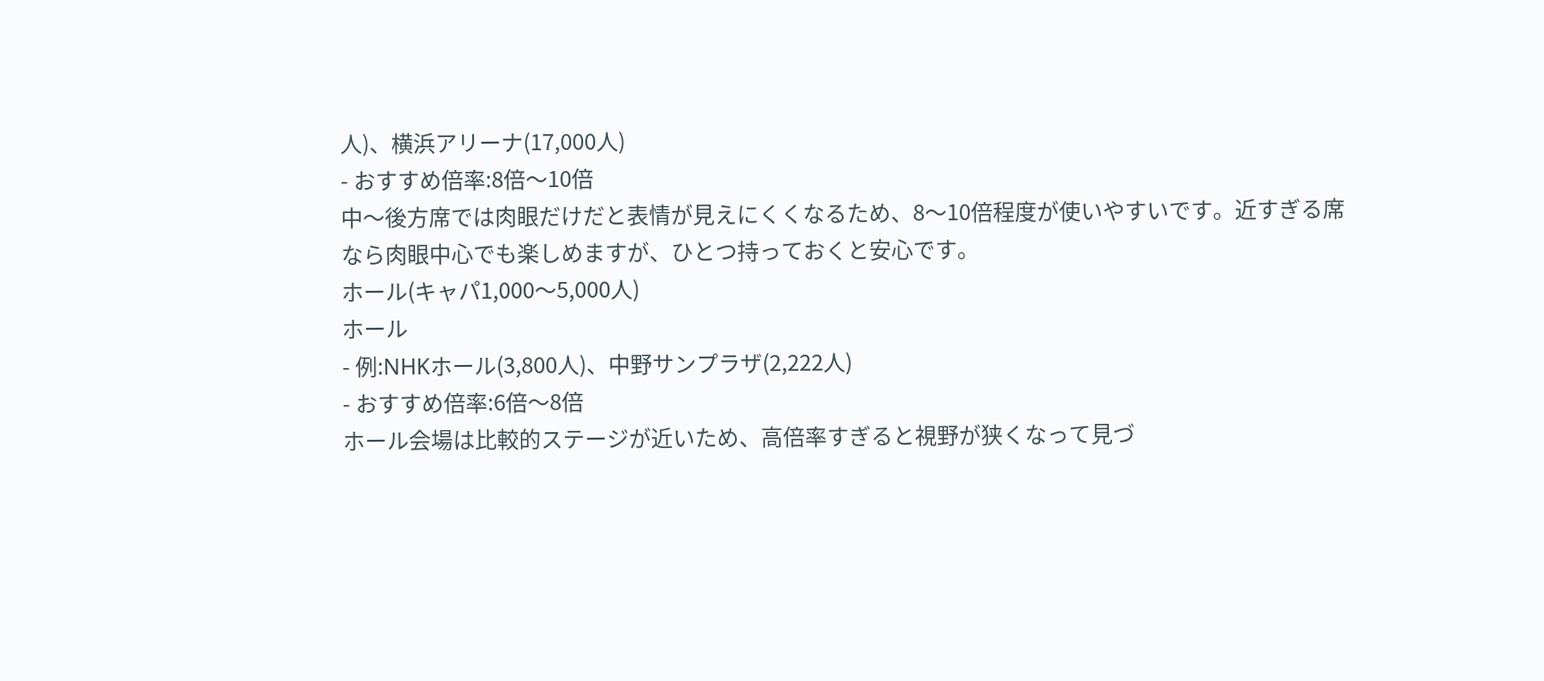人)、横浜アリーナ(17,000人)
- おすすめ倍率:8倍〜10倍
中〜後方席では肉眼だけだと表情が見えにくくなるため、8〜10倍程度が使いやすいです。近すぎる席なら肉眼中心でも楽しめますが、ひとつ持っておくと安心です。
ホール(キャパ1,000〜5,000人)
ホール
- 例:NHKホール(3,800人)、中野サンプラザ(2,222人)
- おすすめ倍率:6倍〜8倍
ホール会場は比較的ステージが近いため、高倍率すぎると視野が狭くなって見づ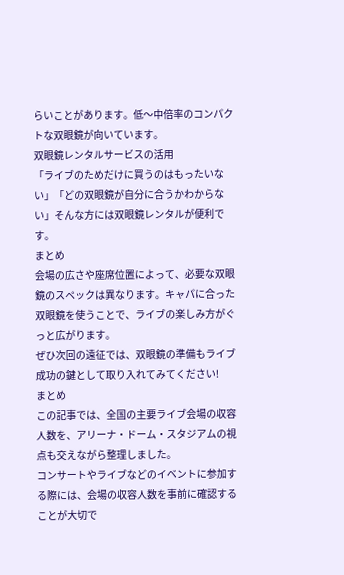らいことがあります。低〜中倍率のコンパクトな双眼鏡が向いています。
双眼鏡レンタルサービスの活用
「ライブのためだけに買うのはもったいない」「どの双眼鏡が自分に合うかわからない」そんな方には双眼鏡レンタルが便利です。
まとめ
会場の広さや座席位置によって、必要な双眼鏡のスペックは異なります。キャパに合った双眼鏡を使うことで、ライブの楽しみ方がぐっと広がります。
ぜひ次回の遠征では、双眼鏡の準備もライブ成功の鍵として取り入れてみてください!
まとめ
この記事では、全国の主要ライブ会場の収容人数を、アリーナ・ドーム・スタジアムの視点も交えながら整理しました。
コンサートやライブなどのイベントに参加する際には、会場の収容人数を事前に確認することが大切で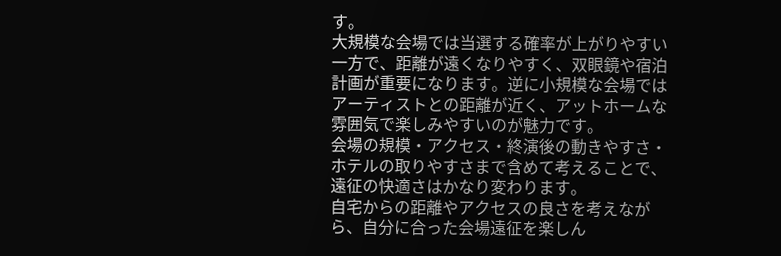す。
大規模な会場では当選する確率が上がりやすい一方で、距離が遠くなりやすく、双眼鏡や宿泊計画が重要になります。逆に小規模な会場ではアーティストとの距離が近く、アットホームな雰囲気で楽しみやすいのが魅力です。
会場の規模・アクセス・終演後の動きやすさ・ホテルの取りやすさまで含めて考えることで、遠征の快適さはかなり変わります。
自宅からの距離やアクセスの良さを考えながら、自分に合った会場遠征を楽しん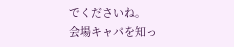でくださいね。
会場キャパを知っ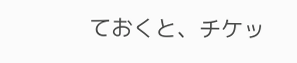ておくと、チケッ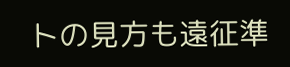トの見方も遠征準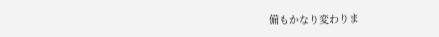備もかなり変わりま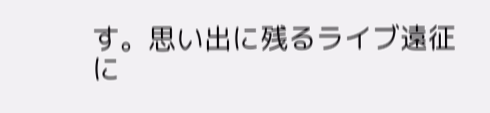す。思い出に残るライブ遠征に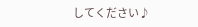してください♪